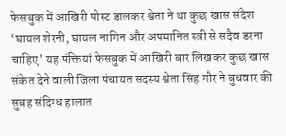फेसबुक में आखिरी पोस्ट डालकर श्वेता ने था कुछ खास संदेश
‘घायल शेरनी, घायल नागिन और अपमानित स्त्री से सदैव डरना चाहिए’ यह पंक्तियां फेसबुक में आखिरी बार लिखकर कुछ खास संकेत देने वाली जिला पंचायत सदस्य श्वेता सिंह गौर ने बुधवार की सुबह संदिग्ध हालात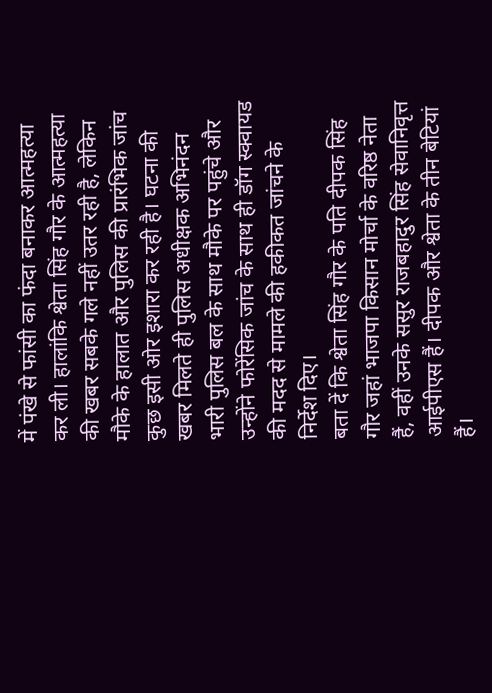में पंखे से फांसी का फंदा बनाकर आत्महत्या कर ली। हालांकि श्वेता सिंह गौर के आत्महत्या की खबर सबके गले नहीं उतर रही है, लेकिन मौके के हालात और पुलिस की प्रारंभिक जांच कुछ इसी ओर इशारा कर रही है। घटना की खबर मिलते ही पुलिस अधीक्षक अभिनंदन भारी पुलिस बल के साथ मौके पर पहुंचे और उन्होंने फोरेंसिक जांच के साथ ही डॉग स्क्वायड की मदद से मामले की हकीकत जांचने के निर्देश दिए।
बता दें कि श्वेता सिंह गौर के पति दीपक सिंह गौर जहां भाजपा किसान मोर्चा के वरिष्ठ नेता हैं, वहीं उनके ससुर राजबहादुर सिंह सेवानिवृत्त आईपीएस हैं। दीपक और श्वेता के तीन बेटियां हैं।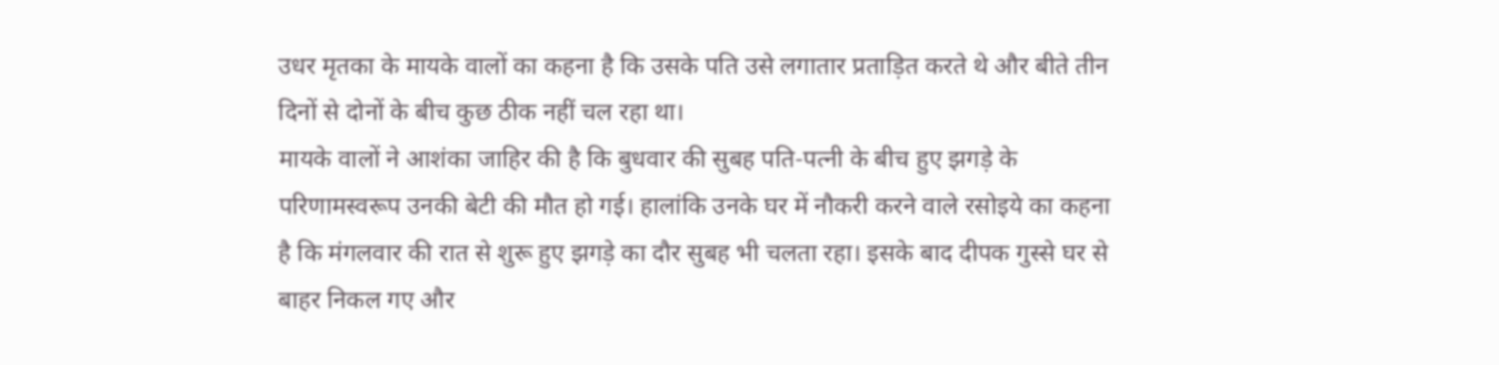उधर मृतका के मायके वालों का कहना है कि उसके पति उसे लगातार प्रताड़ित करते थे और बीते तीन दिनों से दोनों के बीच कुछ ठीक नहीं चल रहा था।
मायके वालों ने आशंका जाहिर की है कि बुधवार की सुबह पति-पत्नी के बीच हुए झगड़े के परिणामस्वरूप उनकी बेटी की मौत हो गई। हालांकि उनके घर में नौकरी करने वाले रसोइये का कहना है कि मंगलवार की रात से शुरू हुए झगड़े का दौर सुबह भी चलता रहा। इसके बाद दीपक गुस्से घर से बाहर निकल गए और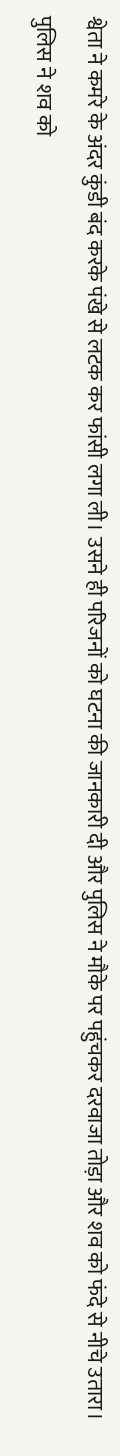श्वेता ने कमरे के अंदर कुंडी बंद करके पंखे से लटक कर फांसी लगा ली। उसने ही परिजनों को घटना की जानकारी दी और पुलिस ने मौके पर पहुंचकर दरवाजा तोड़ा और शव को फंदे से नीचे उतारा। पुलिस ने शव को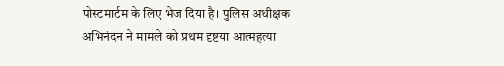पोस्टमार्टम के लिए भेज दिया है। पुलिस अधीक्षक अभिनंदन ने मामले को प्रथम दृष्टया आत्महत्या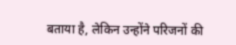बताया है, लेकिन उन्होंने परिजनों की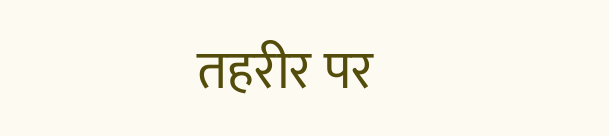तहरीर पर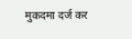मुकदमा दर्ज कर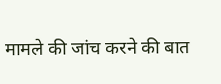मामले की जांच करने की बात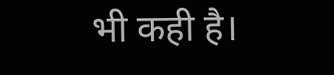भी कही है।